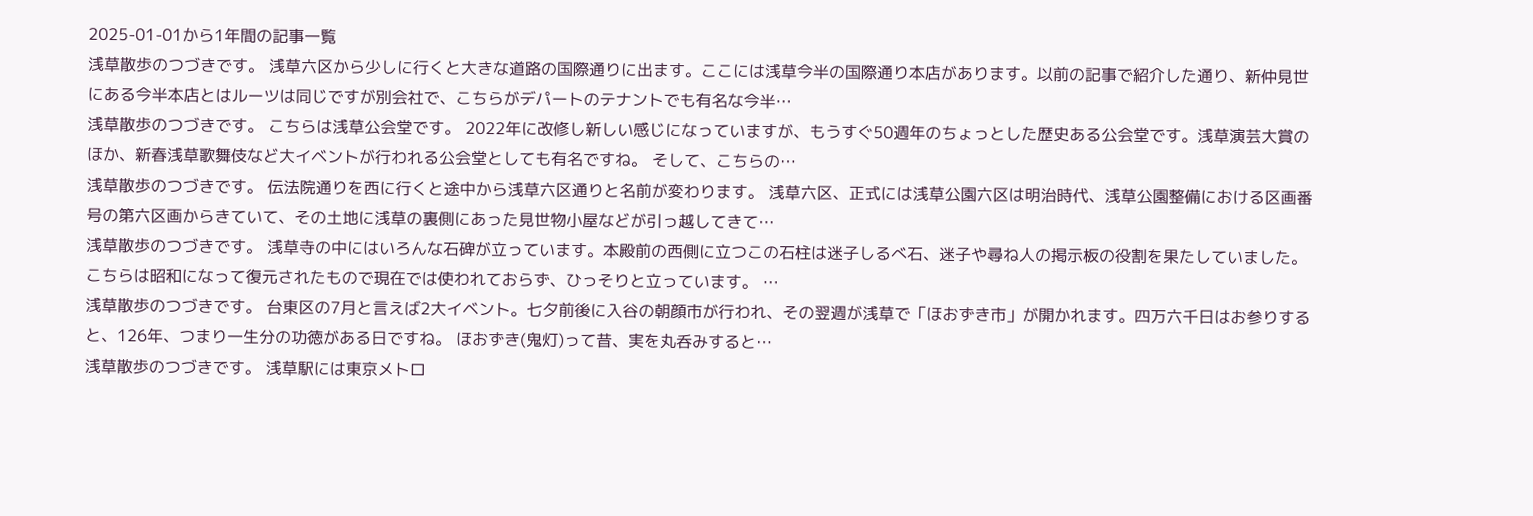2025-01-01から1年間の記事一覧
浅草散歩のつづきです。 浅草六区から少しに行くと大きな道路の国際通りに出ます。ここには浅草今半の国際通り本店があります。以前の記事で紹介した通り、新仲見世にある今半本店とはルーツは同じですが別会社で、こちらがデパートのテナントでも有名な今半…
浅草散歩のつづきです。 こちらは浅草公会堂です。 2022年に改修し新しい感じになっていますが、もうすぐ50週年のちょっとした歴史ある公会堂です。浅草演芸大賞のほか、新春浅草歌舞伎など大イベントが行われる公会堂としても有名ですね。 そして、こちらの…
浅草散歩のつづきです。 伝法院通りを西に行くと途中から浅草六区通りと名前が変わります。 浅草六区、正式には浅草公園六区は明治時代、浅草公園整備における区画番号の第六区画からきていて、その土地に浅草の裏側にあった見世物小屋などが引っ越してきて…
浅草散歩のつづきです。 浅草寺の中にはいろんな石碑が立っています。本殿前の西側に立つこの石柱は迷子しるべ石、迷子や尋ね人の掲示板の役割を果たしていました。こちらは昭和になって復元されたもので現在では使われておらず、ひっそりと立っています。 …
浅草散歩のつづきです。 台東区の7月と言えば2大イベント。七夕前後に入谷の朝顔市が行われ、その翌週が浅草で「ほおずき市」が開かれます。四万六千日はお参りすると、126年、つまり一生分の功徳がある日ですね。 ほおずき(鬼灯)って昔、実を丸呑みすると…
浅草散歩のつづきです。 浅草駅には東京メトロ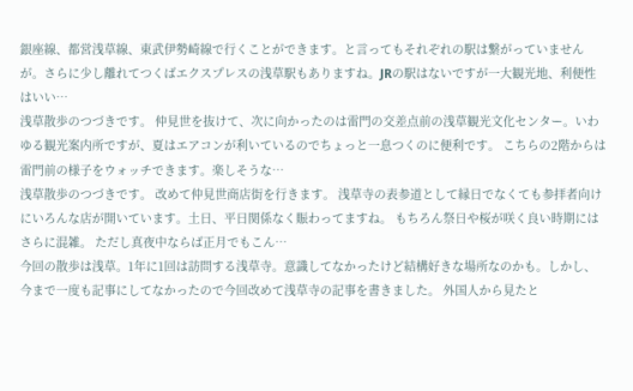銀座線、都営浅草線、東武伊勢崎線で行くことができます。と言ってもそれぞれの駅は繋がっていませんが。さらに少し離れてつくばエクスプレスの浅草駅もありますね。JRの駅はないですが一大観光地、利便性はいい…
浅草散歩のつづきです。 仲見世を抜けて、次に向かったのは雷門の交差点前の浅草観光文化センター。いわゆる観光案内所ですが、夏はエアコンが利いているのでちょっと一息つくのに便利です。 こちらの2階からは雷門前の様子をウォッチできます。楽しそうな…
浅草散歩のつづきです。 改めて仲見世商店街を行きます。 浅草寺の表参道として縁日でなくても参拝者向けにいろんな店が開いています。土日、平日関係なく賑わってますね。 もちろん祭日や桜が咲く良い時期にはさらに混雑。 ただし真夜中ならば正月でもこん…
今回の散歩は浅草。1年に1回は訪問する浅草寺。意識してなかったけど結構好きな場所なのかも。しかし、今まで一度も記事にしてなかったので今回改めて浅草寺の記事を書きました。 外国人から見たと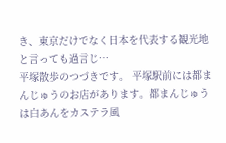き、東京だけでなく日本を代表する観光地と言っても過言じ…
平塚散歩のつづきです。 平塚駅前には都まんじゅうのお店があります。都まんじゅうは白あんをカステラ風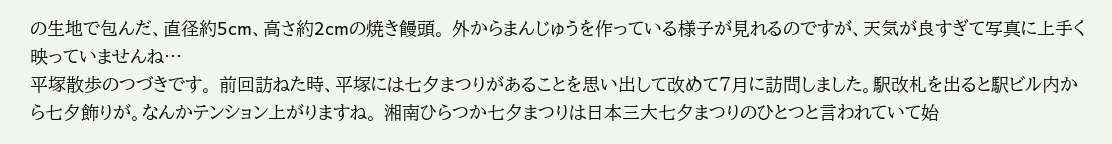の生地で包んだ、直径約5cm、高さ約2cmの焼き饅頭。 外からまんじゅうを作っている様子が見れるのですが、天気が良すぎて写真に上手く映っていませんね…
平塚散歩のつづきです。 前回訪ねた時、平塚には七夕まつりがあることを思い出して改めて7月に訪問しました。駅改札を出ると駅ビル内から七夕飾りが。なんかテンション上がりますね。 湘南ひらつか七夕まつりは日本三大七夕まつりのひとつと言われていて始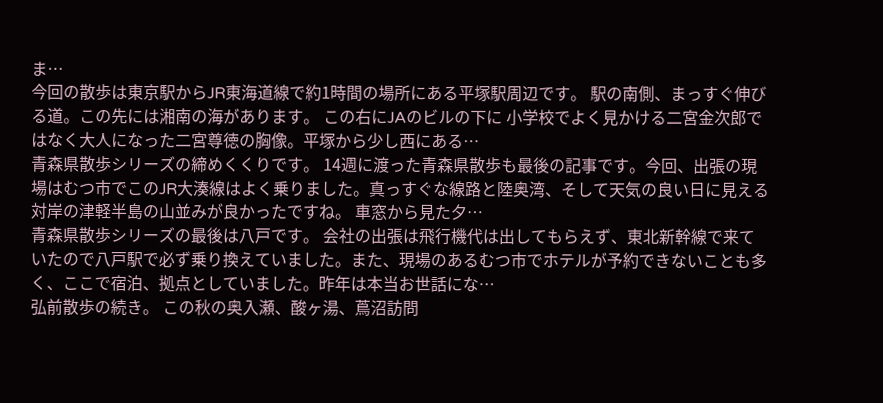ま…
今回の散歩は東京駅からJR東海道線で約1時間の場所にある平塚駅周辺です。 駅の南側、まっすぐ伸びる道。この先には湘南の海があります。 この右にJAのビルの下に 小学校でよく見かける二宮金次郎ではなく大人になった二宮尊徳の胸像。平塚から少し西にある…
青森県散歩シリーズの締めくくりです。 14週に渡った青森県散歩も最後の記事です。今回、出張の現場はむつ市でこのJR大湊線はよく乗りました。真っすぐな線路と陸奥湾、そして天気の良い日に見える対岸の津軽半島の山並みが良かったですね。 車窓から見た夕…
青森県散歩シリーズの最後は八戸です。 会社の出張は飛行機代は出してもらえず、東北新幹線で来ていたので八戸駅で必ず乗り換えていました。また、現場のあるむつ市でホテルが予約できないことも多く、ここで宿泊、拠点としていました。昨年は本当お世話にな…
弘前散歩の続き。 この秋の奥入瀬、酸ヶ湯、蔦沼訪問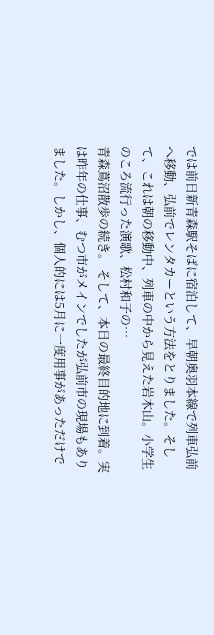では前日新青森駅そばに宿泊して、早朝奥羽本線で列車弘前へ移動、弘前でレンタカーという方法をとりました。そして、これは朝の移動中、列車の中から見えた岩木山。小学生のころ流行った演歌、松村和子の…
青森蔦沼散歩の続き。 そして、本日の最終目的地に到着。実は昨年の仕事、むつ市がメインでしたが弘前市の現場もありました。しかし、個人的には5月に一度用事があっただけで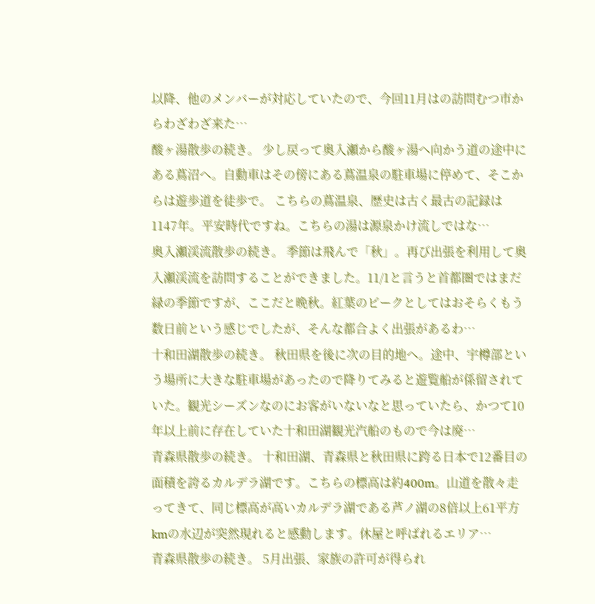以降、他のメンバーが対応していたので、今回11月はの訪問むつ市からわざわざ来た…
酸ヶ湯散歩の続き。 少し戻って奥入瀬から酸ヶ湯へ向かう道の途中にある蔦沼へ。自動車はその傍にある蔦温泉の駐車場に停めて、そこからは遊歩道を徒歩で。 こちらの蔦温泉、歴史は古く最古の記録は1147年。平安時代ですね。こちらの湯は源泉かけ流しではな…
奥入瀬渓流散歩の続き。 季節は飛んで「秋」。再び出張を利用して奥入瀬渓流を訪問することができました。11/1と言うと首都圏ではまだ緑の季節ですが、ここだと晩秋。紅葉のピークとしてはおそらくもう数日前という感じでしたが、そんな都合よく出張があるわ…
十和田湖散歩の続き。 秋田県を後に次の目的地へ。途中、宇樽部という場所に大きな駐車場があったので降りてみると遊覧船が係留されていた。観光シーズンなのにお客がいないなと思っていたら、かつて10年以上前に存在していた十和田湖観光汽船のもので今は廃…
青森県散歩の続き。 十和田湖、青森県と秋田県に跨る日本で12番目の面積を誇るカルデラ湖です。こちらの標高は約400m。山道を散々走ってきて、同じ標高が高いカルデラ湖である芦ノ湖の8倍以上61平方kmの水辺が突然現れると感動します。休屋と呼ばれるエリア…
青森県散歩の続き。 5月出張、家族の許可が得られ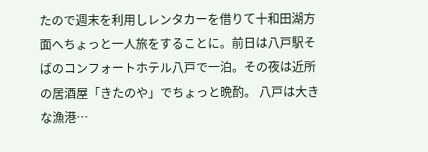たので週末を利用しレンタカーを借りて十和田湖方面へちょっと一人旅をすることに。前日は八戸駅そばのコンフォートホテル八戸で一泊。その夜は近所の居酒屋「きたのや」でちょっと晩酌。 八戸は大きな漁港…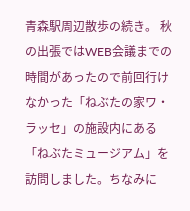青森駅周辺散歩の続き。 秋の出張ではWEB会議までの時間があったので前回行けなかった「ねぶたの家ワ・ラッセ」の施設内にある「ねぶたミュージアム」を訪問しました。ちなみに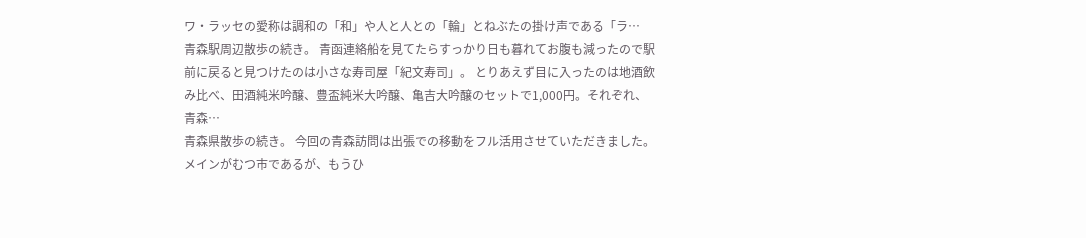ワ・ラッセの愛称は調和の「和」や人と人との「輪」とねぶたの掛け声である「ラ…
青森駅周辺散歩の続き。 青函連絡船を見てたらすっかり日も暮れてお腹も減ったので駅前に戻ると見つけたのは小さな寿司屋「紀文寿司」。 とりあえず目に入ったのは地酒飲み比べ、田酒純米吟醸、豊盃純米大吟醸、亀吉大吟醸のセットで1,000円。それぞれ、青森…
青森県散歩の続き。 今回の青森訪問は出張での移動をフル活用させていただきました。メインがむつ市であるが、もうひ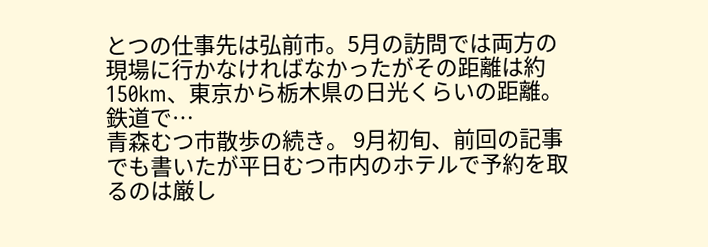とつの仕事先は弘前市。5月の訪問では両方の現場に行かなければなかったがその距離は約150km、東京から栃木県の日光くらいの距離。鉄道で…
青森むつ市散歩の続き。 9月初旬、前回の記事でも書いたが平日むつ市内のホテルで予約を取るのは厳し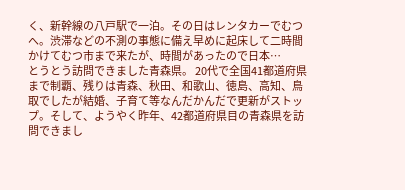く、新幹線の八戸駅で一泊。その日はレンタカーでむつへ。渋滞などの不測の事態に備え早めに起床して二時間かけてむつ市まで来たが、時間があったので日本…
とうとう訪問できました青森県。 20代で全国41都道府県まで制覇、残りは青森、秋田、和歌山、徳島、高知、鳥取でしたが結婚、子育て等なんだかんだで更新がストップ。そして、ようやく昨年、42都道府県目の青森県を訪問できまし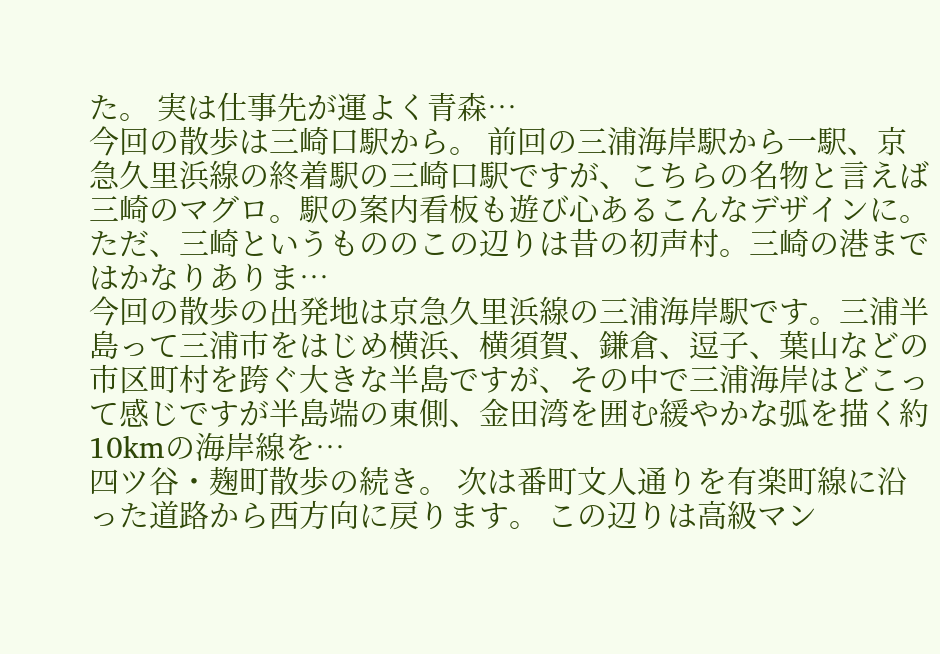た。 実は仕事先が運よく青森…
今回の散歩は三崎口駅から。 前回の三浦海岸駅から一駅、京急久里浜線の終着駅の三崎口駅ですが、こちらの名物と言えば三崎のマグロ。駅の案内看板も遊び心あるこんなデザインに。 ただ、三崎というもののこの辺りは昔の初声村。三崎の港まではかなりありま…
今回の散歩の出発地は京急久里浜線の三浦海岸駅です。三浦半島って三浦市をはじめ横浜、横須賀、鎌倉、逗子、葉山などの市区町村を跨ぐ大きな半島ですが、その中で三浦海岸はどこって感じですが半島端の東側、金田湾を囲む緩やかな弧を描く約10kmの海岸線を…
四ツ谷・麹町散歩の続き。 次は番町文人通りを有楽町線に沿った道路から西方向に戻ります。 この辺りは高級マン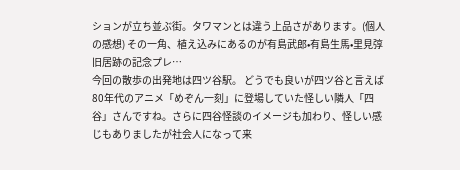ションが立ち並ぶ街。タワマンとは違う上品さがあります。(個人の感想) その一角、植え込みにあるのが有島武郎•有島生馬•里見弴旧居跡の記念プレ…
今回の散歩の出発地は四ツ谷駅。 どうでも良いが四ツ谷と言えば80年代のアニメ「めぞん一刻」に登場していた怪しい隣人「四谷」さんですね。さらに四谷怪談のイメージも加わり、怪しい感じもありましたが社会人になって来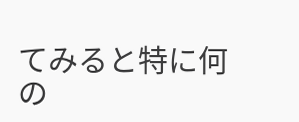てみると特に何の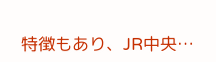特徴もあり、JR中央…